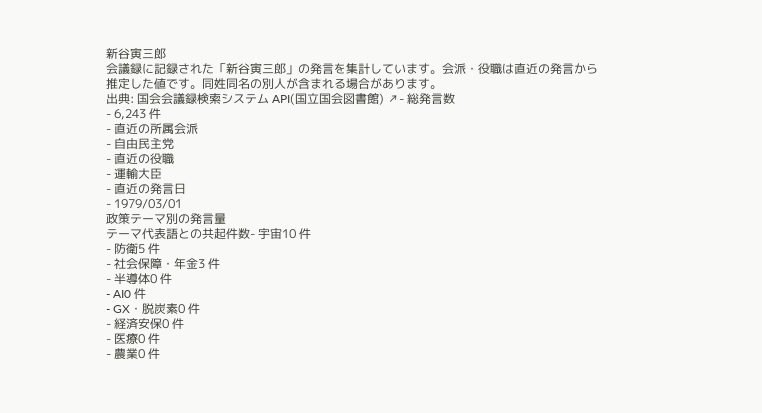新谷寅三郎
会議録に記録された「新谷寅三郎」の発言を集計しています。会派・役職は直近の発言から推定した値です。同姓同名の別人が含まれる場合があります。
出典: 国会会議録検索システム API(国立国会図書館) ↗- 総発言数
- 6,243 件
- 直近の所属会派
- 自由民主党
- 直近の役職
- 運輸大臣
- 直近の発言日
- 1979/03/01
政策テーマ別の発言量
テーマ代表語との共起件数- 宇宙10 件
- 防衛5 件
- 社会保障・年金3 件
- 半導体0 件
- AI0 件
- GX・脱炭素0 件
- 経済安保0 件
- 医療0 件
- 農業0 件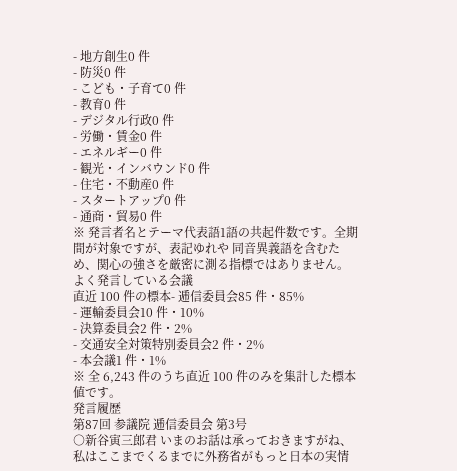- 地方創生0 件
- 防災0 件
- こども・子育て0 件
- 教育0 件
- デジタル行政0 件
- 労働・賃金0 件
- エネルギー0 件
- 観光・インバウンド0 件
- 住宅・不動産0 件
- スタートアップ0 件
- 通商・貿易0 件
※ 発言者名とテーマ代表語1語の共起件数です。全期間が対象ですが、表記ゆれや 同音異義語を含むため、関心の強さを厳密に測る指標ではありません。
よく発言している会議
直近 100 件の標本- 逓信委員会85 件・85%
- 運輸委員会10 件・10%
- 決算委員会2 件・2%
- 交通安全対策特別委員会2 件・2%
- 本会議1 件・1%
※ 全 6,243 件のうち直近 100 件のみを集計した標本値です。
発言履歴
第87回 参議院 逓信委員会 第3号
○新谷寅三郎君 いまのお話は承っておきますがね、私はここまでくるまでに外務省がもっと日本の実情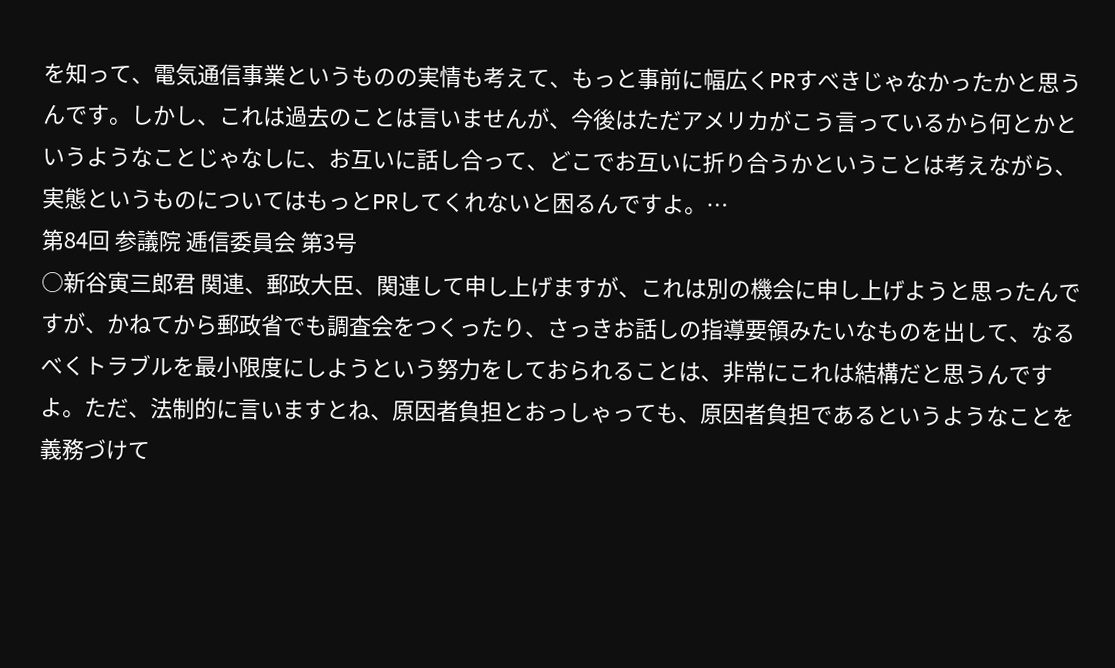を知って、電気通信事業というものの実情も考えて、もっと事前に幅広くPRすべきじゃなかったかと思うんです。しかし、これは過去のことは言いませんが、今後はただアメリカがこう言っているから何とかというようなことじゃなしに、お互いに話し合って、どこでお互いに折り合うかということは考えながら、実態というものについてはもっとPRしてくれないと困るんですよ。…
第84回 参議院 逓信委員会 第3号
○新谷寅三郎君 関連、郵政大臣、関連して申し上げますが、これは別の機会に申し上げようと思ったんですが、かねてから郵政省でも調査会をつくったり、さっきお話しの指導要領みたいなものを出して、なるべくトラブルを最小限度にしようという努力をしておられることは、非常にこれは結構だと思うんですよ。ただ、法制的に言いますとね、原因者負担とおっしゃっても、原因者負担であるというようなことを義務づけて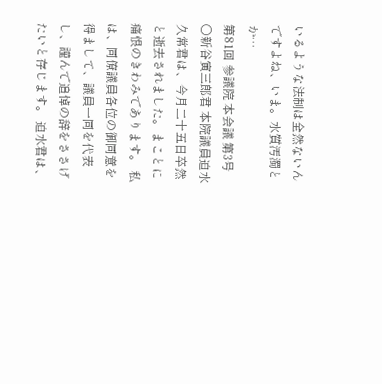いるような法制は全然ないんですよね、いま。水質汚濁とか…
第81回 参議院 本会議 第3号
○新谷寅三郎君 本院議員迫水久常君は、今月二十五日卒然と逝去されました。まことに痛恨のきわみであります。 私は、同僚議員各位の御同意を得まして、議員一同を代表し、謹んで追悼の辞をささげたいと存じます。 迫水君は、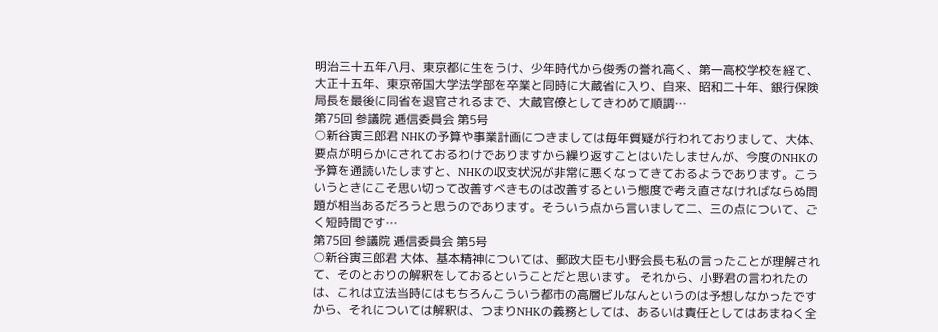明治三十五年八月、東京都に生をうけ、少年時代から俊秀の誉れ高く、第一高校学校を経て、大正十五年、東京帝国大学法学部を卒業と同時に大蔵省に入り、自来、昭和二十年、銀行保険局長を最後に同省を退官されるまで、大蔵官僚としてきわめて順調…
第75回 参議院 逓信委員会 第5号
○新谷寅三郎君 NHKの予算や事業計画につきましては毎年質疑が行われておりまして、大体、要点が明らかにされておるわけでありますから繰り返すことはいたしませんが、今度のNHKの予算を通読いたしますと、NHKの収支状況が非常に悪くなってきておるようであります。こういうときにこそ思い切って改善すべきものは改善するという態度で考え直さなければならぬ問題が相当あるだろうと思うのであります。そういう点から言いまして二、三の点について、ごく短時間です…
第75回 参議院 逓信委員会 第5号
○新谷寅三郎君 大体、基本精神については、郵政大臣も小野会長も私の言ったことが理解されて、そのとおりの解釈をしておるということだと思います。 それから、小野君の言われたのは、これは立法当時にはもちろんこういう都市の高層ビルなんというのは予想しなかったですから、それについては解釈は、つまりNHKの義務としては、あるいは責任としてはあまねく全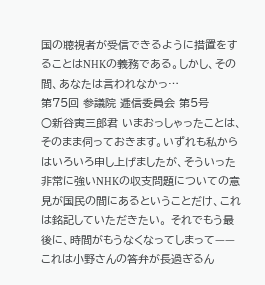国の聴視者が受信できるように措置をすることはNHKの義務である。しかし、その間、あなたは言われなかっ…
第75回 参議院 逓信委員会 第5号
○新谷寅三郎君 いまおっしゃったことは、そのまま伺っておきます。いずれも私からはいろいろ申し上げましたが、そういった非常に強いNHKの収支問題についての意見が国民の間にあるということだけ、これは銘記していただきたい。 それでもう最後に、時間がもうなくなってしまって——これは小野さんの答弁が長過ぎるん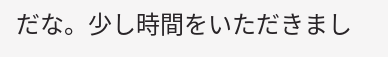だな。少し時間をいただきまし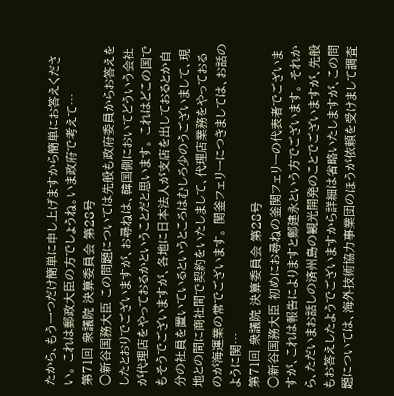たから、もう一つだけ簡単に申し上げますから簡単にお答えください。 これは郵政大臣の方でしょうね。いま政府で考えて…
第71回 衆議院 決算委員会 第28号
○新谷国務大臣 この問題については先般も政府委員からお答えをしたとおりでございますが、お尋ねは、韓国側においてどういう会社が代理店をやっておるかということだと思います。 これはどこの国でもそうでございますが、各地に日本法人が支店を出しておるとか自分の社員を置いているというところはむしろ少のうございまして、現地との間に商社間で契約をいたしまして、代理店業務をやっておるのが海運業の常でございます。 関釜フェリーにつきましては、お話のように関…
第71回 衆議院 決算委員会 第28号
○新谷国務大臣 初めにお尋ねの釜関フェリーの代表者でございますが、これは報告によりますと鄭建永という方でございます。 それから、ただいまお話しの済州島の観光開発のことでございますが、先般もお答えしたようでございますから詳細は省略いたしますが、この問題については、海外技術協力事業団のほうが依頼を受けまして調査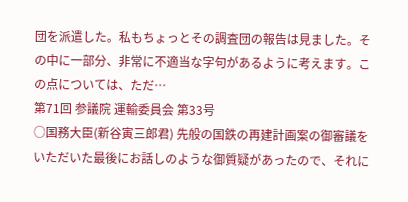団を派遣した。私もちょっとその調査団の報告は見ました。その中に一部分、非常に不適当な字句があるように考えます。この点については、ただ…
第71回 参議院 運輸委員会 第33号
○国務大臣(新谷寅三郎君) 先般の国鉄の再建計画案の御審議をいただいた最後にお話しのような御質疑があったので、それに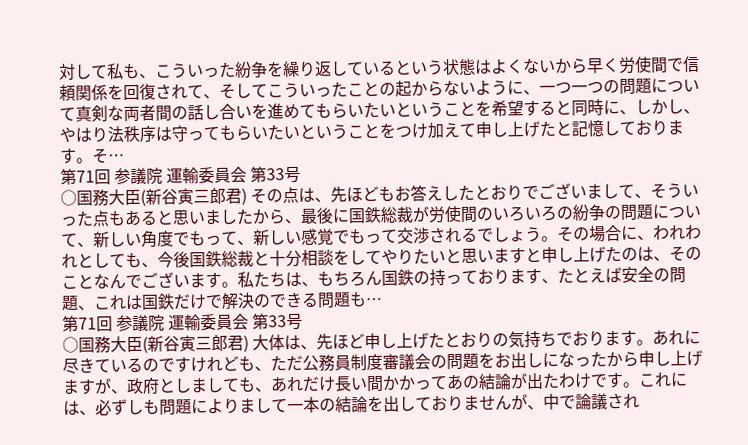対して私も、こういった紛争を繰り返しているという状態はよくないから早く労使間で信頼関係を回復されて、そしてこういったことの起からないように、一つ一つの問題について真剣な両者間の話し合いを進めてもらいたいということを希望すると同時に、しかし、やはり法秩序は守ってもらいたいということをつけ加えて申し上げたと記憶しております。そ…
第71回 参議院 運輸委員会 第33号
○国務大臣(新谷寅三郎君) その点は、先ほどもお答えしたとおりでございまして、そういった点もあると思いましたから、最後に国鉄総裁が労使間のいろいろの紛争の問題について、新しい角度でもって、新しい感覚でもって交渉されるでしょう。その場合に、われわれとしても、今後国鉄総裁と十分相談をしてやりたいと思いますと申し上げたのは、そのことなんでございます。私たちは、もちろん国鉄の持っております、たとえば安全の問題、これは国鉄だけで解決のできる問題も…
第71回 参議院 運輸委員会 第33号
○国務大臣(新谷寅三郎君) 大体は、先ほど申し上げたとおりの気持ちでおります。あれに尽きているのですけれども、ただ公務員制度審議会の問題をお出しになったから申し上げますが、政府としましても、あれだけ長い間かかってあの結論が出たわけです。これには、必ずしも問題によりまして一本の結論を出しておりませんが、中で論議され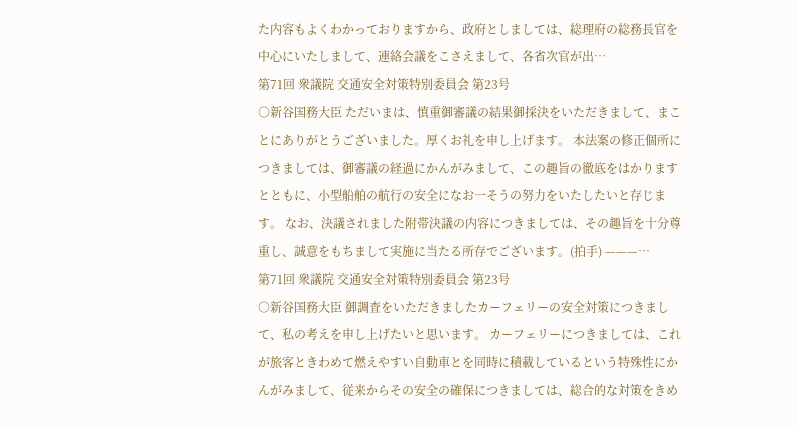た内容もよくわかっておりますから、政府としましては、総理府の総務長官を中心にいたしまして、連絡会議をこさえまして、各省次官が出…
第71回 衆議院 交通安全対策特別委員会 第23号
○新谷国務大臣 ただいまは、慎重御審議の結果御採決をいただきまして、まことにありがとうございました。厚くお礼を申し上げます。 本法案の修正個所につきましては、御審議の経過にかんがみまして、この趣旨の徹底をはかりますとともに、小型船舶の航行の安全になお一そうの努力をいたしたいと存じます。 なお、決議されました附帯決議の内容につきましては、その趣旨を十分尊重し、誠意をもちまして実施に当たる所存でございます。(拍手) ———…
第71回 衆議院 交通安全対策特別委員会 第23号
○新谷国務大臣 御調査をいただきましたカーフェリーの安全対策につきまして、私の考えを申し上げたいと思います。 カーフェリーにつきましては、これが旅客ときわめて燃えやすい自動車とを同時に積載しているという特殊性にかんがみまして、従来からその安全の確保につきましては、総合的な対策をきめ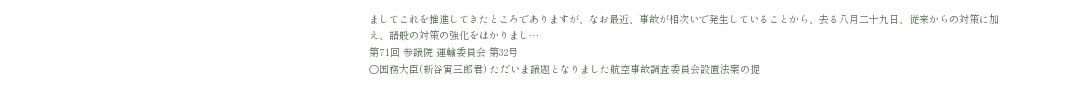ましてこれを推進してきたところでありますが、なお最近、事故が相次いで発生していることから、去る八月二十九日、従来からの対策に加え、諸般の対策の強化をはかりまし…
第71回 参議院 運輸委員会 第32号
○国務大臣(新谷寅三郎君) ただいま議題となりました航空事故調査委員会設置法案の提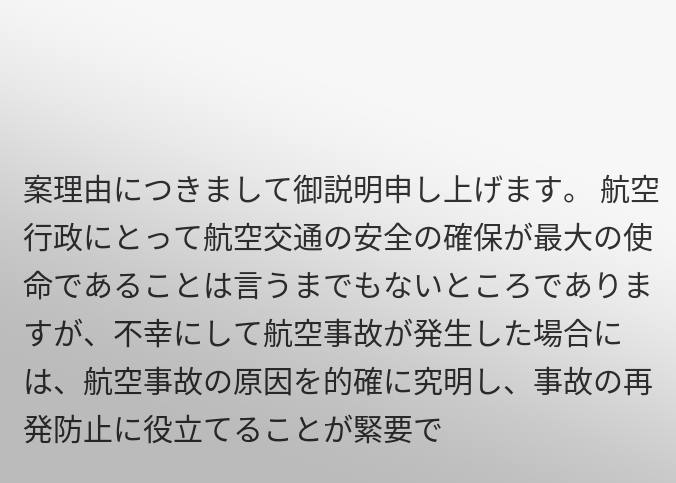案理由につきまして御説明申し上げます。 航空行政にとって航空交通の安全の確保が最大の使命であることは言うまでもないところでありますが、不幸にして航空事故が発生した場合には、航空事故の原因を的確に究明し、事故の再発防止に役立てることが緊要で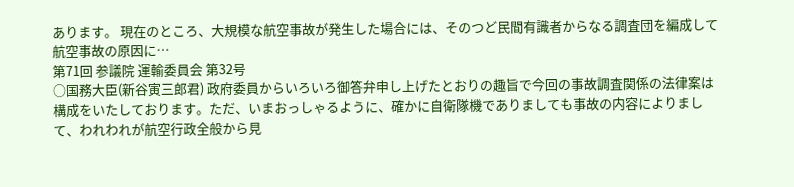あります。 現在のところ、大規模な航空事故が発生した場合には、そのつど民間有識者からなる調査団を編成して航空事故の原因に…
第71回 参議院 運輸委員会 第32号
○国務大臣(新谷寅三郎君) 政府委員からいろいろ御答弁申し上げたとおりの趣旨で今回の事故調査関係の法律案は構成をいたしております。ただ、いまおっしゃるように、確かに自衛隊機でありましても事故の内容によりまして、われわれが航空行政全般から見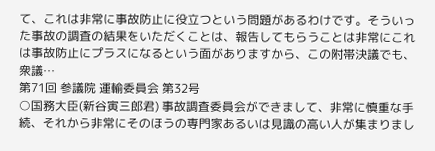て、これは非常に事故防止に役立つという問題があるわけです。そういった事故の調査の結果をいただくことは、報告してもらうことは非常にこれは事故防止にプラスになるという面がありますから、この附帯決議でも、衆議…
第71回 参議院 運輸委員会 第32号
○国務大臣(新谷寅三郎君) 事故調査委員会ができまして、非常に慎重な手続、それから非常にそのほうの専門家あるいは見識の高い人が集まりまし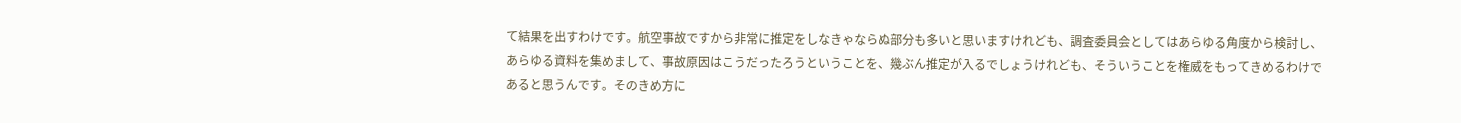て結果を出すわけです。航空事故ですから非常に推定をしなきゃならぬ部分も多いと思いますけれども、調査委員会としてはあらゆる角度から検討し、あらゆる資料を集めまして、事故原因はこうだったろうということを、幾ぶん推定が入るでしょうけれども、そういうことを権威をもってきめるわけであると思うんです。そのきめ方に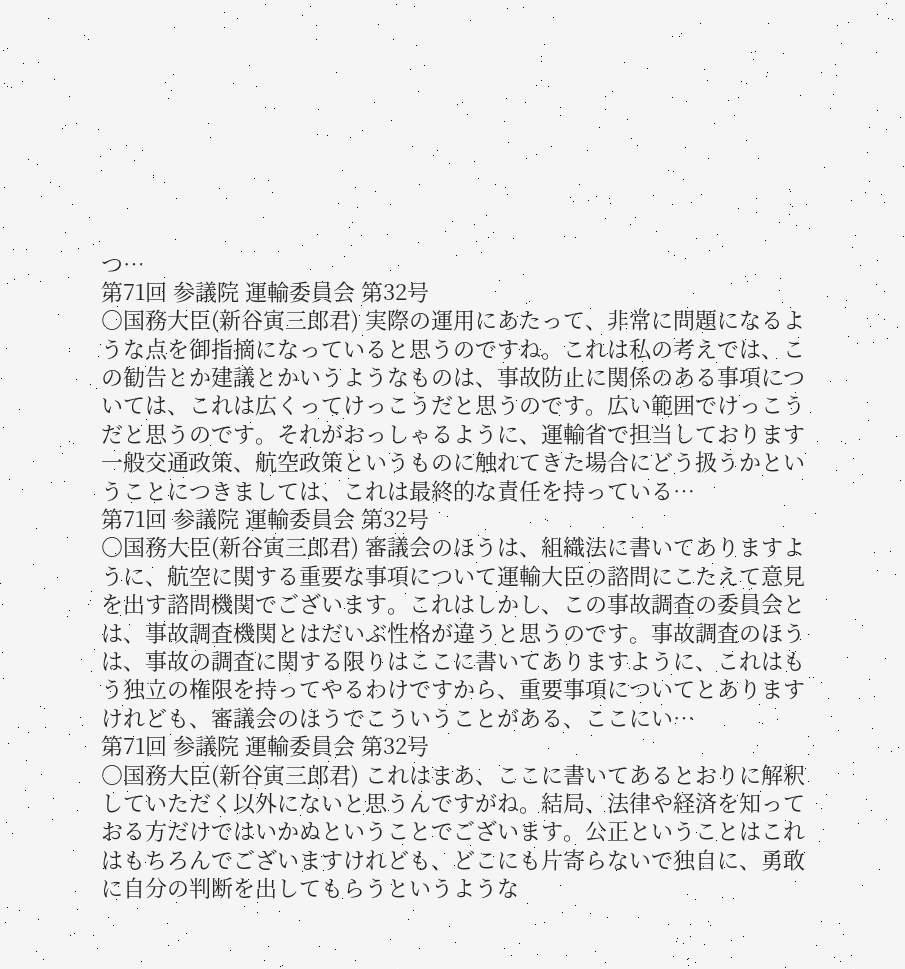つ…
第71回 参議院 運輸委員会 第32号
○国務大臣(新谷寅三郎君) 実際の運用にあたって、非常に問題になるような点を御指摘になっていると思うのですね。これは私の考えでは、この勧告とか建議とかいうようなものは、事故防止に関係のある事項については、これは広くってけっこうだと思うのです。広い範囲でけっこうだと思うのです。それがおっしゃるように、運輸省で担当しております一般交通政策、航空政策というものに触れてきた場合にどう扱うかということにつきましては、これは最終的な責任を持っている…
第71回 参議院 運輸委員会 第32号
○国務大臣(新谷寅三郎君) 審議会のほうは、組織法に書いてありますように、航空に関する重要な事項について運輸大臣の諮問にこたえて意見を出す諮問機関でございます。これはしかし、この事故調査の委員会とは、事故調査機関とはだいぶ性格が違うと思うのです。事故調査のほうは、事故の調査に関する限りはここに書いてありますように、これはもう独立の権限を持ってやるわけですから、重要事項についてとありますけれども、審議会のほうでこういうことがある、ここにい…
第71回 参議院 運輸委員会 第32号
○国務大臣(新谷寅三郎君) これはまあ、ここに書いてあるとおりに解釈していただく以外にないと思うんですがね。結局、法律や経済を知っておる方だけではいかぬということでございます。公正ということはこれはもちろんでございますけれども、どこにも片寄らないで独自に、勇敢に自分の判断を出してもらうというような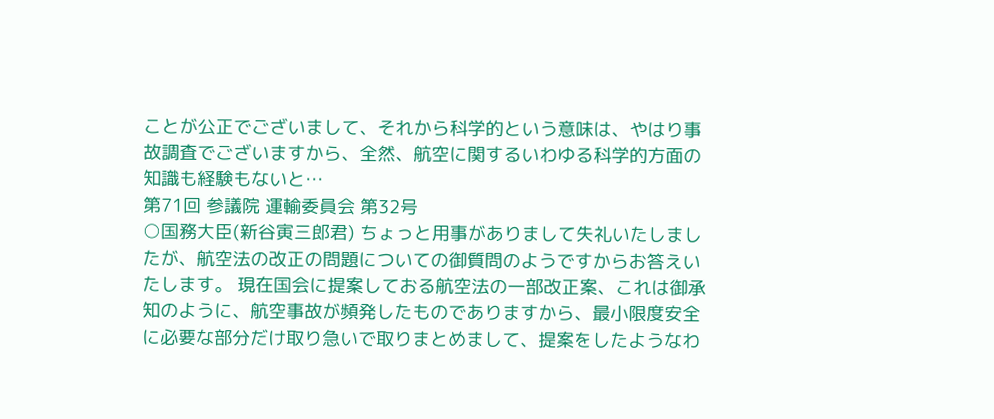ことが公正でございまして、それから科学的という意味は、やはり事故調査でございますから、全然、航空に関するいわゆる科学的方面の知識も経験もないと…
第71回 参議院 運輸委員会 第32号
○国務大臣(新谷寅三郎君) ちょっと用事がありまして失礼いたしましたが、航空法の改正の問題についての御質問のようですからお答えいたします。 現在国会に提案しておる航空法の一部改正案、これは御承知のように、航空事故が頻発したものでありますから、最小限度安全に必要な部分だけ取り急いで取りまとめまして、提案をしたようなわ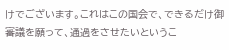けでございます。これはこの国会で、できるだけ御審議を願って、通過をさせたいというこ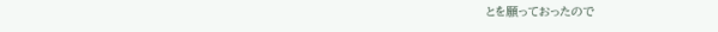とを願っておったので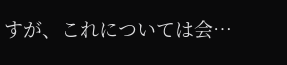すが、これについては会…